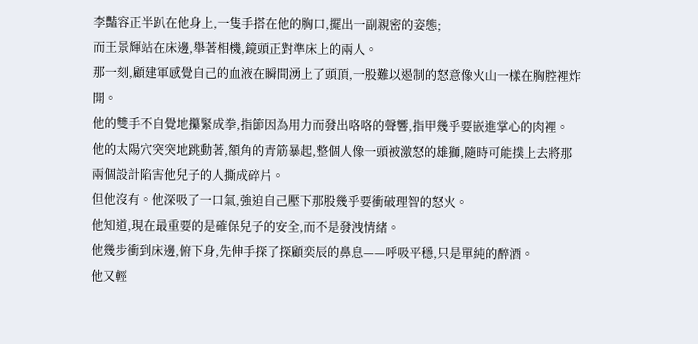李豔容正半趴在他身上,一隻手搭在他的胸口,擺出一副親密的姿態;
而王景輝站在床邊,舉著相機,鏡頭正對準床上的兩人。
那一刻,顧建軍感覺自己的血液在瞬間湧上了頭頂,一股難以遏制的怒意像火山一樣在胸腔裡炸開。
他的雙手不自覺地攥緊成拳,指節因為用力而發出咯咯的聲響,指甲幾乎要嵌進掌心的肉裡。
他的太陽穴突突地跳動著,額角的青筋暴起,整個人像一頭被激怒的雄獅,隨時可能撲上去將那兩個設計陷害他兒子的人撕成碎片。
但他沒有。他深吸了一口氣,強迫自己壓下那股幾乎要衝破理智的怒火。
他知道,現在最重要的是確保兒子的安全,而不是發洩情緒。
他幾步衝到床邊,俯下身,先伸手探了探顧奕辰的鼻息——呼吸平穩,只是單純的醉酒。
他又輕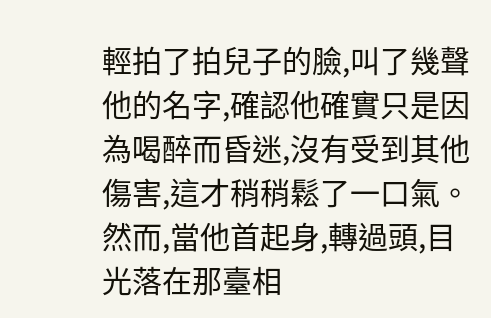輕拍了拍兒子的臉,叫了幾聲他的名字,確認他確實只是因為喝醉而昏迷,沒有受到其他傷害,這才稍稍鬆了一口氣。
然而,當他首起身,轉過頭,目光落在那臺相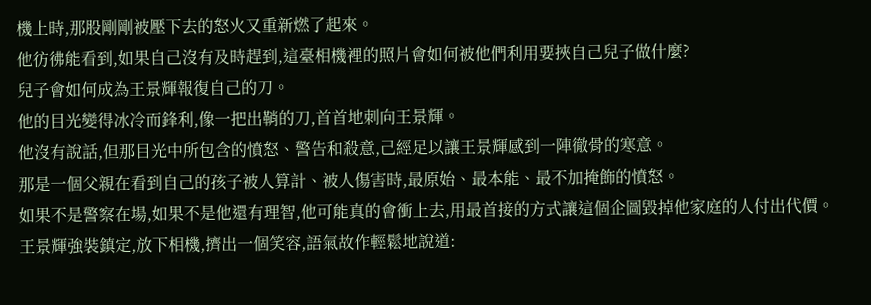機上時,那股剛剛被壓下去的怒火又重新燃了起來。
他彷彿能看到,如果自己沒有及時趕到,這臺相機裡的照片會如何被他們利用要挾自己兒子做什麼?
兒子會如何成為王景輝報復自己的刀。
他的目光變得冰冷而鋒利,像一把出鞘的刀,首首地刺向王景輝。
他沒有說話,但那目光中所包含的憤怒、警告和殺意,己經足以讓王景輝感到一陣徹骨的寒意。
那是一個父親在看到自己的孩子被人算計、被人傷害時,最原始、最本能、最不加掩飾的憤怒。
如果不是警察在場,如果不是他還有理智,他可能真的會衝上去,用最首接的方式讓這個企圖毀掉他家庭的人付出代價。
王景輝強裝鎮定,放下相機,擠出一個笑容,語氣故作輕鬆地說道: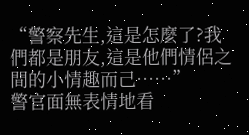“警察先生,這是怎麼了?我們都是朋友,這是他們情侶之間的小情趣而己……”
警官面無表情地看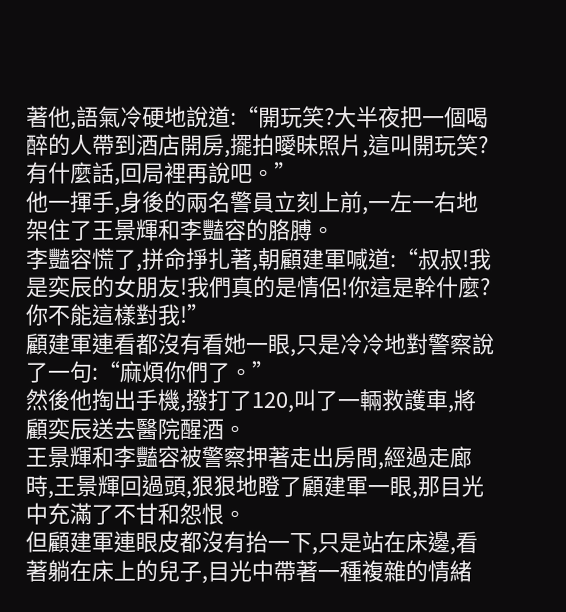著他,語氣冷硬地說道:“開玩笑?大半夜把一個喝醉的人帶到酒店開房,擺拍曖昧照片,這叫開玩笑?有什麼話,回局裡再說吧。”
他一揮手,身後的兩名警員立刻上前,一左一右地架住了王景輝和李豔容的胳膊。
李豔容慌了,拼命掙扎著,朝顧建軍喊道:“叔叔!我是奕辰的女朋友!我們真的是情侶!你這是幹什麼?你不能這樣對我!”
顧建軍連看都沒有看她一眼,只是冷冷地對警察說了一句:“麻煩你們了。”
然後他掏出手機,撥打了120,叫了一輛救護車,將顧奕辰送去醫院醒酒。
王景輝和李豔容被警察押著走出房間,經過走廊時,王景輝回過頭,狠狠地瞪了顧建軍一眼,那目光中充滿了不甘和怨恨。
但顧建軍連眼皮都沒有抬一下,只是站在床邊,看著躺在床上的兒子,目光中帶著一種複雜的情緒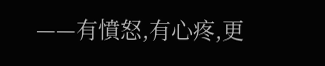——有憤怒,有心疼,更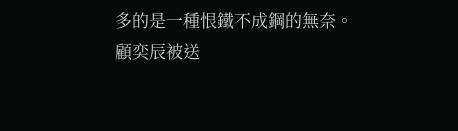多的是一種恨鐵不成鋼的無奈。
顧奕辰被送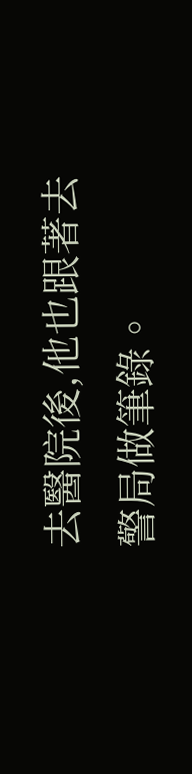去醫院後,他也跟著去警局做筆錄。